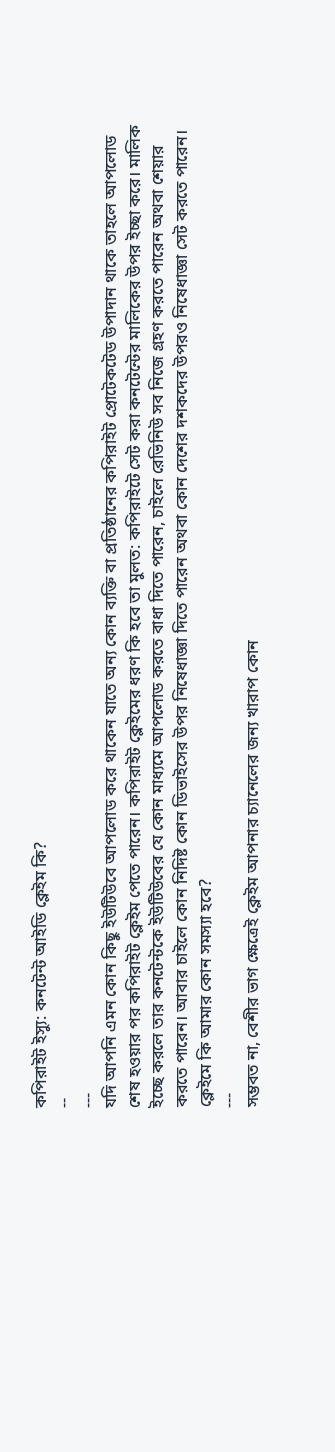কপিরাইট ইস্যু: কনটেন্ট আইডি ক্লেইম কি?
--
---
যদি আপনি এমন কোন কিছু ইউটিউবে আপলোড করে থাকেন যাতে অন্য কোন ব্যক্তি বা প্রতিষ্ঠানের কপিরাইট প্রোটেকটেড উপাদান থাকে তাহলে আপলোড শেষ হওয়ার পর কপিরাইট ক্লেইম পেতে পারেন। কপিরাইট ক্লেইমের ধরণ কি হবে তা মুলত: কপিরাইটে সেট করা কনটেন্টের মালিকের উপর ইচ্ছা করে। মালিক ইচ্ছে করলে তার কনটেন্টকে ইউটিউবের যে কোন মাধ্যমে আপলোড করতে বাধা দিতে পারেন, চাইলে রেভিনিউ সব নিজে গ্রহণ করতে পারেন অথবা শেয়ার করতে পারেন। আবার চাইলে কোন নিদিষ্ট কোন ডিভাইসের উপর নিষেধাজ্ঞা দিতে পারেন অথবা কোন দেশের দশকদের উপরও নিষেধাজ্ঞা সেট করতে পারেন।
ক্লেইমে কি আমার কোন সমস্যা হবে?
---
সম্ভবত না, বেশীর ভাগ ক্ষেত্রেই ক্লেইম আপনার চ্যানেলের জন্য খারাপ কোন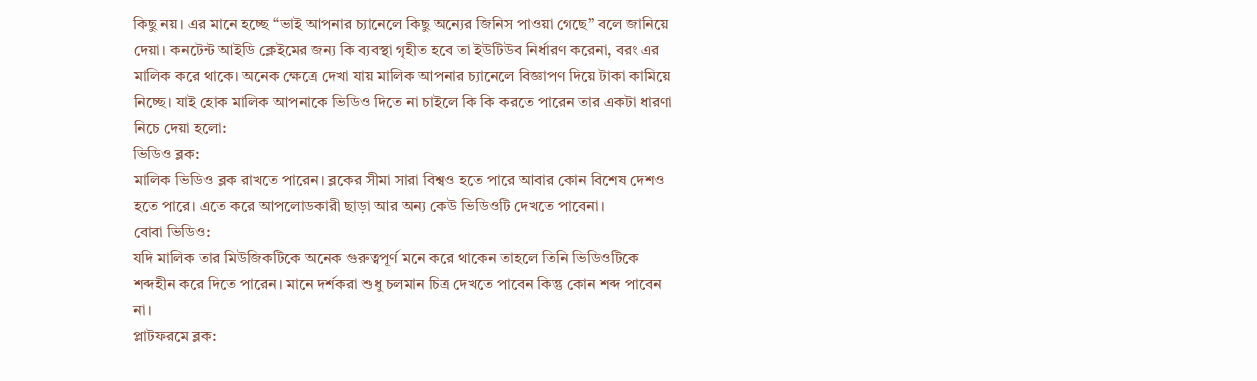কিছু নয়। এর মানে হচ্ছে “ভাই আপনার চ্যানেলে কিছু অন্যের জিনিস পাওয়া গেছে” বলে জানিয়ে দেয়া। কনটেন্ট আইডি ক্লেইমের জন্য কি ব্যবস্থা গৃহীত হবে তা ইউটিউব নির্ধারণ করেনা, বরং এর মালিক করে থাকে। অনেক ক্ষেত্রে দেখা যায় মালিক আপনার চ্যানেলে বিজ্ঞাপণ দিয়ে টাকা কামিয়ে নিচ্ছে। যাই হোক মালিক আপনাকে ভিডিও দিতে না চাইলে কি কি করতে পারেন তার একটা ধারণা নিচে দেয়া হলো:
ভিডিও ব্লক:
মালিক ভিডিও ব্লক রাখতে পারেন। ব্লকের সীমা সারা বিশ্বও হতে পারে আবার কোন বিশেষ দেশও হতে পারে। এতে করে আপলোডকারী ছাড়া আর অন্য কেউ ভিডিওটি দেখতে পাবেনা।
বোবা ভিডিও:
যদি মালিক তার মিউজিকটিকে অনেক গুরুত্বপূর্ণ মনে করে থাকেন তাহলে তিনি ভিডিওটিকে শব্দহীন করে দিতে পারেন। মানে দর্শকরা শুধু চলমান চিত্র দেখতে পাবেন কিন্তু কোন শব্দ পাবেন না।
প্লাটফরমে ব্লক: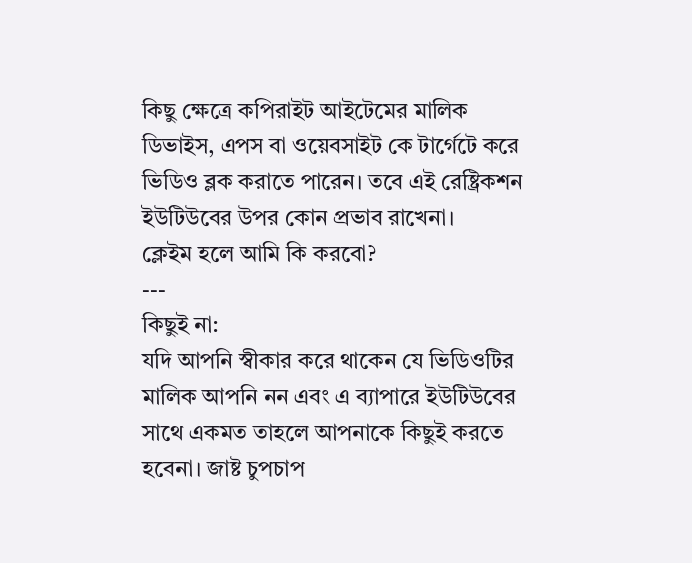কিছু ক্ষেত্রে কপিরাইট আইটেমের মালিক ডিভাইস, এপস বা ওয়েবসাইট কে টার্গেটে করে ভিডিও ব্লক করাতে পারেন। তবে এই রেষ্ট্রিকশন ইউটিউবের উপর কোন প্রভাব রাখেনা।
ক্লেইম হলে আমি কি করবো?
---
কিছুই না:
যদি আপনি স্বীকার করে থাকেন যে ভিডিওটির মালিক আপনি নন এবং এ ব্যাপারে ইউটিউবের সাথে একমত তাহলে আপনাকে কিছুই করতে হবেনা। জাষ্ট চুপচাপ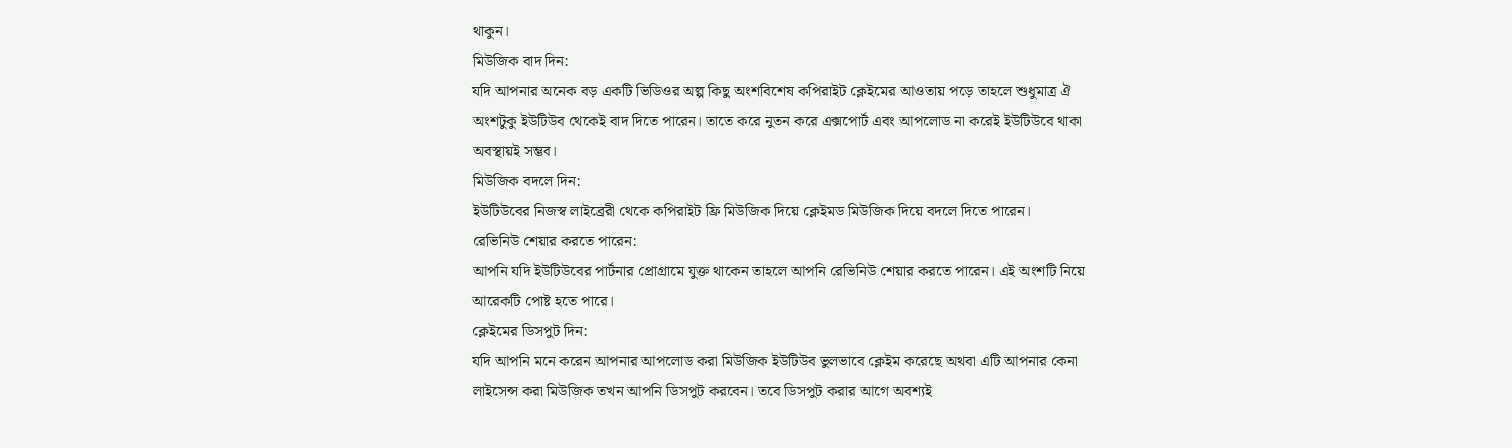থাকুন।
মিউজিক বাদ দিন:
যদি আপনার অনেক বড় একটি ভিডিওর অল্প কিছু অংশবিশেষ কপিরাইট ক্লেইমের আওতায় পড়ে তাহলে শুধুমাত্র ঐ অংশটুকু ইউটিউব থেকেই বাদ দিতে পারেন। তাতে করে নুতন করে এক্সপোর্ট এবং আপলোড না করেই ইউটিউবে থাকা অবস্থায়ই সম্ভব।
মিউজিক বদলে দিন:
ইউটিউবের নিজস্ব লাইব্রেরী থেকে কপিরাইট ফ্রি মিউজিক দিয়ে ক্লেইমড মিউজিক দিয়ে বদলে দিতে পারেন।
রেভিনিউ শেয়ার করতে পারেন:
আপনি যদি ইউটিউবের পার্টনার প্রোগ্রামে যুক্ত থাকেন তাহলে আপনি রেভিনিউ শেয়ার করতে পারেন। এই অংশটি নিয়ে আরেকটি পোষ্ট হতে পারে।
ক্লেইমের ডিসপুট দিন:
যদি আপনি মনে করেন আপনার আপলোড করা মিউজিক ইউটিউব ভুলভাবে ক্লেইম করেছে অথবা এটি আপনার কেনা লাইসেন্স করা মিউজিক তখন আপনি ডিসপুট করবেন। তবে ডিসপুট করার আগে অবশ্যই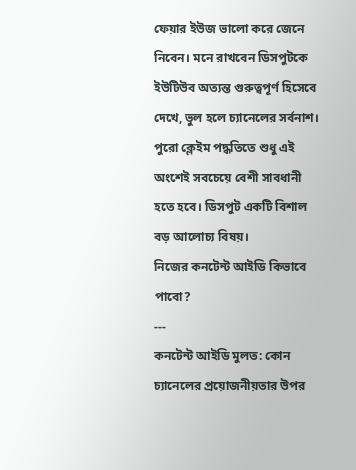ফেয়ার ইউজ ভালো করে জেনে নিবেন। মনে রাখবেন ডিসপুটকে ইউটিউব অত্যন্ত গুরুত্বপূর্ণ হিসেবে দেখে, ভুল হলে চ্যানেলের সর্বনাশ। পুরো ক্লেইম পদ্ধতিতে শুধু এই অংশেই সবচেয়ে বেশী সাবধানী হতে হবে। ডিসপুট একটি বিশাল বড় আলোচ্য বিষয়।
নিজের কনটেন্ট আইডি কিভাবে পাবো?
---
কনটেন্ট আইডি মুলত: কোন চ্যানেলের প্রয়োজনীয়তার উপর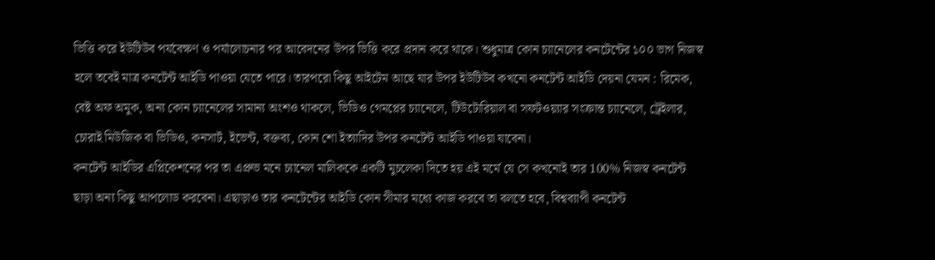ভিত্তি করে ইউটিউব পর্যবেক্ষণ ও পর্যালোচনার পর আবেদনের উপর ভিত্তি করে প্রদান করে থাকে। শুধুমাত্র কোন চ্যানেলের কনটেন্টের ১০০ ভাগ নিজস্ব হলে তবেই মাত্র কনটেন্ট আইডি পাওয়া যেতে পারে। তারপরো কিছু আইটেম আছে যার উপর ইউটিউব কখনো কনটেন্ট আইডি দেয়না যেমন : রিমেক, বেষ্ট অফ অমুক, অন্য কোন চ্যানেলের সামান্য অংশও থাকলে, ভিডিও গেমপ্লের চ্যানেলে, টিউটোরিয়াল বা সফটওয়্যার সংক্রান্ত চ্যানেলে, ট্রেইলার, চোরাই মিউজিক বা ভিডিও, কনসার্ট, ইভেন্ট, বক্তব্য, কোন শো ইত্যাদির উপর কনটেন্ট আইডি পাওয়া যাবেনা।
কনটেন্ট আইডির এপ্লিকেশনের পর তা এপ্রুভ মনে চ্যানেল মালিককে একটি মুচলেকা দিতে হয় এই মর্মে যে সে কখনোই তার 100% নিজস্ব কনটেন্ট ছাড়া অন্য কিছু আপলোড করবেনা। এছাড়াও তার কনটেন্টের আইডি কোন সীমার মধ্যে কাজ করবে তা বলতে হবে, বিশ্বব্যাপী কনটেন্ট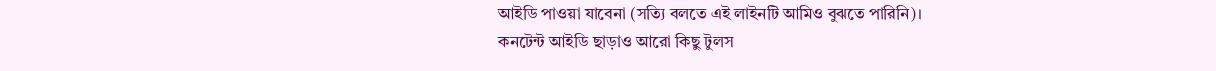আইডি পাওয়া যাবেনা (সত্যি বলতে এই লাইনটি আমিও বুঝতে পারিনি)।
কনটেন্ট আইডি ছাড়াও আরো কিছু টুলস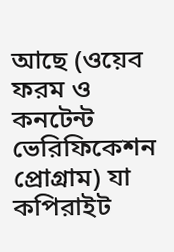আছে (ওয়েব ফরম ও কনটেন্ট ভেরিফিকেশন প্রোগ্রাম) যা কপিরাইট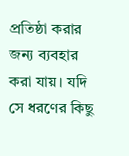প্রতিষ্ঠা করার জন্য ব্যবহার করা যায়। যদি সে ধরণের কিছু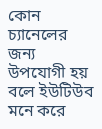কোন চ্যানেলের জন্য উপযোগী হয় বলে ইউটিউব মনে করে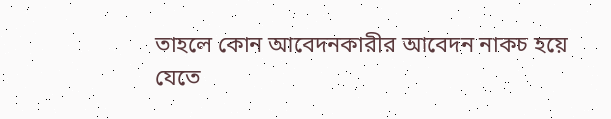তাহলে কোন আবেদনকারীর আবেদন নাকচ হয়ে যেতে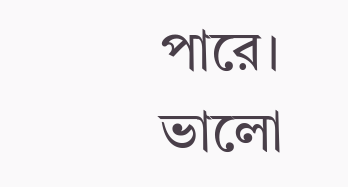পারে।
ভালো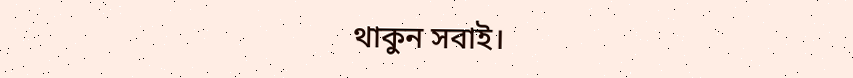থাকুন সবাই।